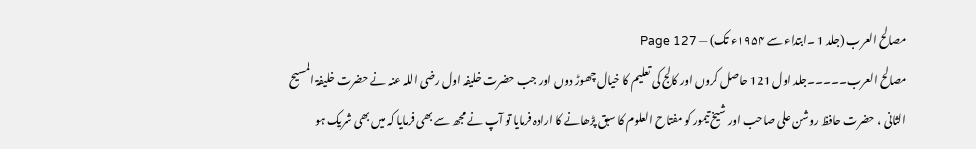مصالح العرب (جلد 1 ۔ابتداء سے ۱۹۵۴ء تک) — Page 127
مصالح العرب۔۔۔۔۔جلد اول 121 حاصل کروں اور کالج کی تعلیم کا خیال چھوڑ دوں اور جب حضرت خلیفہ اول رضی اللہ عنہ نے حضرت خلیفۃ المسیح الثانی ، حضرت حافظ روشن علی صاحب اور شیخ تیمور کو مفتاح العلوم کا سبق پڑھانے کا ارادہ فرمایا تو آپ نے مجھ سے بھی فرمایا کہ میں بھی شریک ہو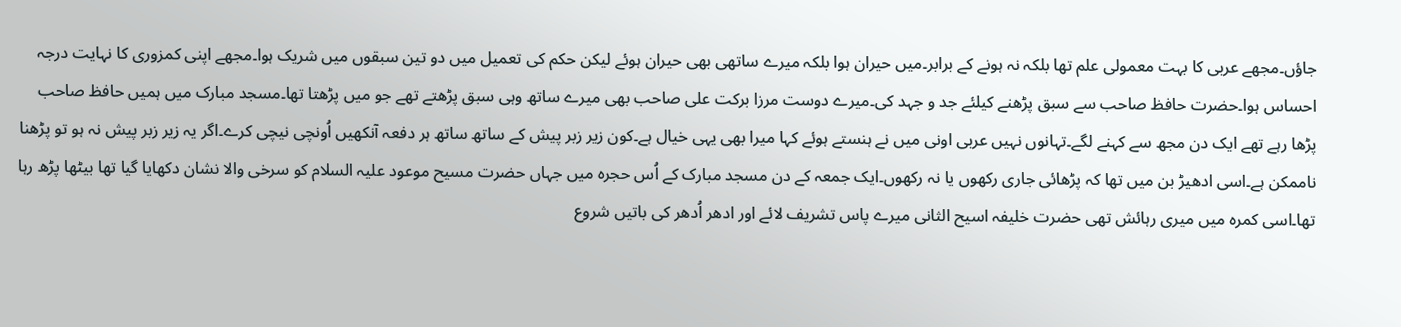جاؤں۔مجھے عربی کا بہت معمولی علم تھا بلکہ نہ ہونے کے برابر۔میں حیران ہوا بلکہ میرے ساتھی بھی حیران ہوئے لیکن حکم کی تعمیل میں دو تین سبقوں میں شریک ہوا۔مجھے اپنی کمزوری کا نہایت درجہ احساس ہوا۔حضرت حافظ صاحب سے سبق پڑھنے کیلئے جد و جہد کی۔میرے دوست مرزا برکت علی صاحب بھی میرے ساتھ وہی سبق پڑھتے تھے جو میں پڑھتا تھا۔مسجد مبارک میں ہمیں حافظ صاحب پڑھا رہے تھے ایک دن مجھ سے کہنے لگے۔تہانوں نہیں عربی اونی میں نے ہنستے ہوئے کہا میرا بھی یہی خیال ہے۔کون زیر زبر پیش کے ساتھ ساتھ ہر دفعہ آنکھیں اُونچی نیچی کرے۔اگر یہ زیر زبر پیش نہ ہو تو پڑھنا ناممکن ہے۔اسی ادھیڑ بن میں تھا کہ پڑھائی جاری رکھوں یا نہ رکھوں۔ایک جمعہ کے دن مسجد مبارک کے اُس حجرہ میں جہاں حضرت مسیح موعود علیہ السلام کو سرخی والا نشان دکھایا گیا تھا بیٹھا پڑھ رہا تھا۔اسی کمرہ میں میری رہائش تھی حضرت خلیفہ اسیح الثانی میرے پاس تشریف لائے اور ادھر اُدھر کی باتیں شروع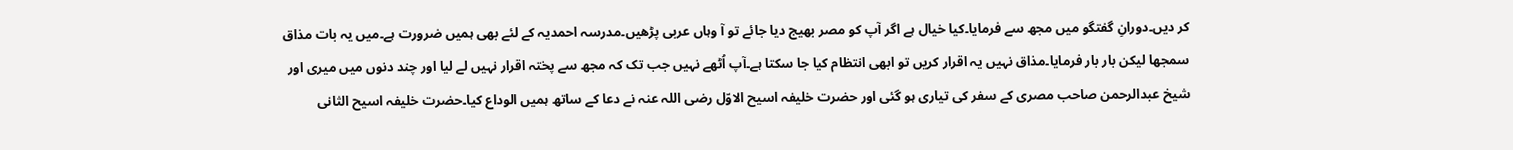کر دیں۔دورانِ گفتگو میں مجھ سے فرمایا۔کیا خیال ہے اگر آپ کو مصر بھیج دیا جائے تو آ وہاں عربی پڑھیں۔مدرسہ احمدیہ کے لئے بھی ہمیں ضرورت ہے۔میں یہ بات مذاق سمجھا لیکن بار بار فرمایا۔مذاق نہیں یہ اقرار کریں تو ابھی انتظام کیا جا سکتا ہے۔آپ اُٹھے نہیں جب تک کہ مجھ سے پختہ اقرار نہیں لے لیا اور چند دنوں میں میری اور شیخ عبدالرحمن صاحب مصری کے سفر کی تیاری ہو گئی اور حضرت خلیفہ اسیح الاوّل رضی اللہ عنہ نے دعا کے ساتھ ہمیں الوداع کیا۔حضرت خلیفہ اسیح الثانی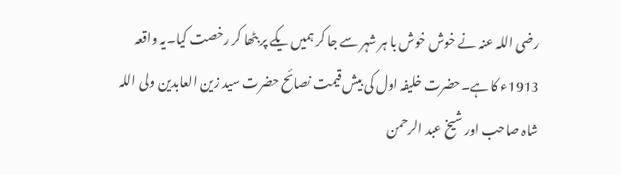رضی اللہ عنہ نے خوش خوش با ہر شہر سے جا کر ہمیں یکے پر بٹھا کر رخصت کیا۔یہ واقعہ 1913ء کا ہے۔حضرت خلیفہ اول کی بیش قیمت نصائح حضرت سید زین العابدین ولی اللہ شاہ صاحب اور شیخ عبد الرحمن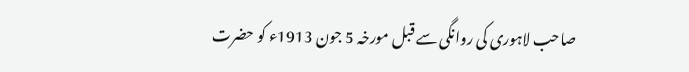صاحب لاہوری کی روانگی سے قبل مورخہ 5 جون 1913ء کو حضرت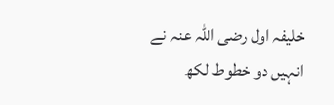خلیفہ اول رضی اللہ عنہ نے انہیں دو خطوط لکھ